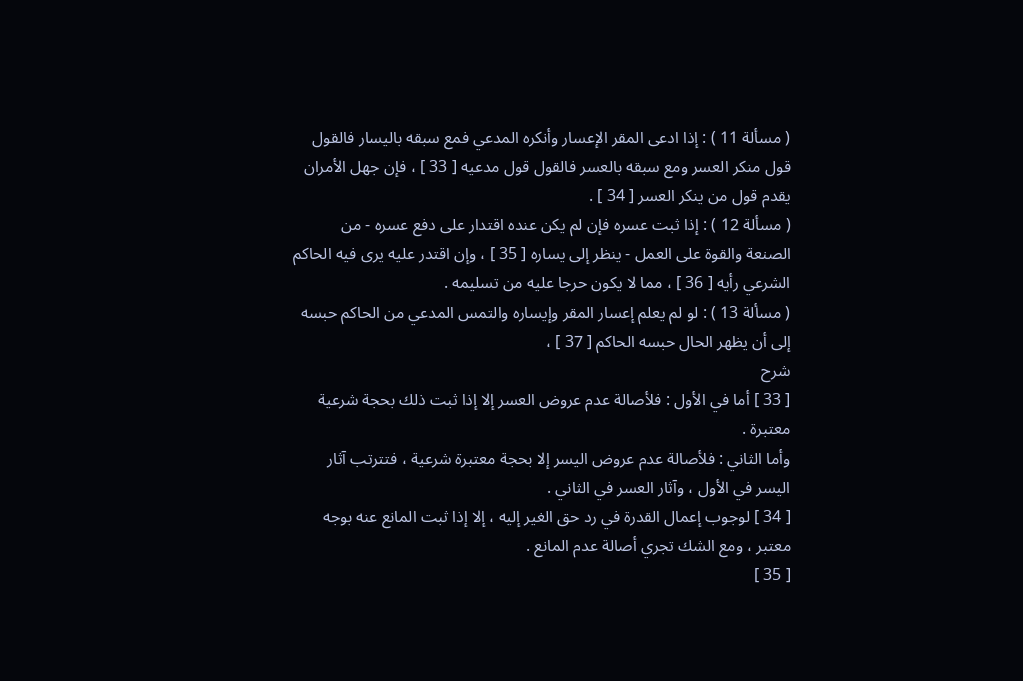( مسألة 11 ) : إذا ادعى المقر الإعسار وأنكره المدعي فمع سبقه باليسار فالقول قول منكر العسر ومع سبقه بالعسر فالقول قول مدعيه [ 33 ] ، فإن جهل الأمران يقدم قول من ينكر العسر [ 34 ] .
( مسألة 12 ) : إذا ثبت عسره فإن لم يكن عنده اقتدار على دفع عسره - من الصنعة والقوة على العمل - ينظر إلى يساره [ 35 ] ، وإن اقتدر عليه يرى فيه الحاكم الشرعي رأيه [ 36 ] ، مما لا يكون حرجا عليه من تسليمه .
( مسألة 13 ) : لو لم يعلم إعسار المقر وإيساره والتمس المدعي من الحاكم حبسه إلى أن يظهر الحال حبسه الحاكم [ 37 ] ،
شرح
[ 33 ] أما في الأول : فلأصالة عدم عروض العسر إلا إذا ثبت ذلك بحجة شرعية معتبرة .
وأما الثاني : فلأصالة عدم عروض اليسر إلا بحجة معتبرة شرعية ، فتترتب آثار اليسر في الأول ، وآثار العسر في الثاني .
[ 34 ] لوجوب إعمال القدرة في رد حق الغير إليه ، إلا إذا ثبت المانع عنه بوجه معتبر ، ومع الشك تجري أصالة عدم المانع .
[ 35 ]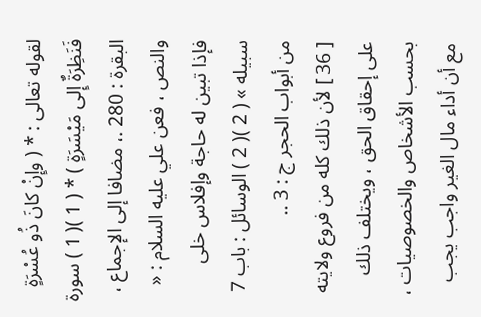لقوله تعالى : * ( وإِنْ كانَ ذُو عُسْرَةٍ فَنَظِرَةٌ إِلى مَيْسَرَةٍ ) * ( 1 )( 1 ) سورة البقرة : 280 .، مضافا إلى الإجماع ، والنص ، فعن علي عليه السلام : « فإذا تبين له حاجة وإفلاس خلى سبيله » ( 2 )( 2 ) الوسائل : باب 7 من أبواب الحجر ج : 3 ..
[ 36 ] لأن ذلك كله من فروع ولايته على إحقاق الحق ، ويختلف ذلك بحسب الأشخاص والخصوصيات ، مع أن أداء مال الغير واجب يجب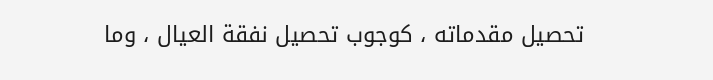تحصيل مقدماته ، كوجوب تحصيل نفقة العيال ، وما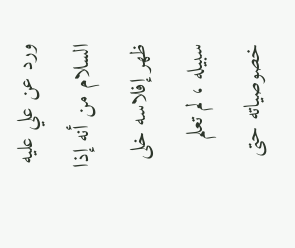ورد عن علي عليه السلام من أنه إذا ظهر إفلاسه خلى سبيله ، لم تعلم خصوصياته حتى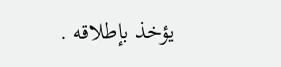يؤخذ بإطلاقه .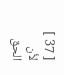[ 37 ] لأن الحق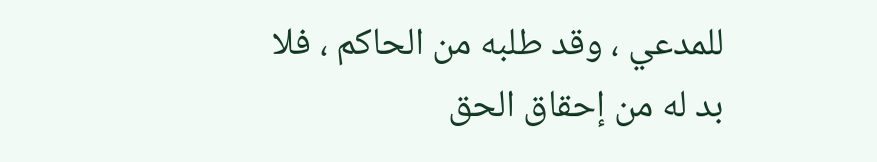للمدعي ، وقد طلبه من الحاكم ، فلا بد له من إحقاق الحق